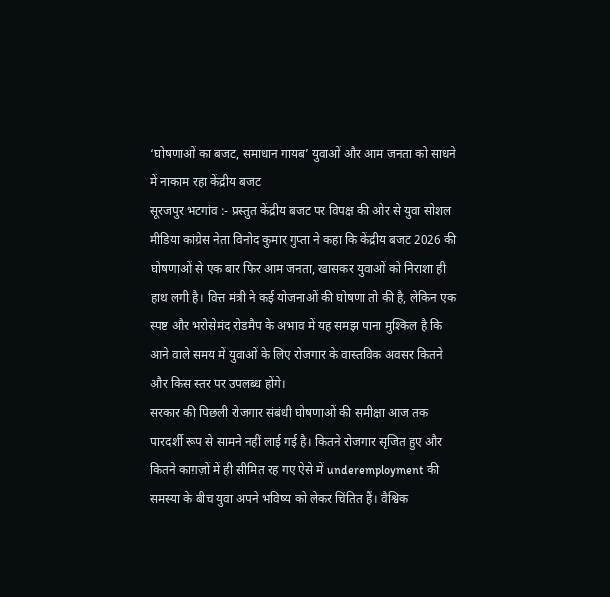‘घोषणाओं का बजट, समाधान गायब’ युवाओं और आम जनता को साधने में नाकाम रहा केंद्रीय बजट
सूरजपुर भटगांव :- प्रस्तुत केंद्रीय बजट पर विपक्ष की ओर से युवा सोशल मीडिया कांग्रेस नेता विनोद कुमार गुप्ता ने कहा कि केंद्रीय बजट 2026 की घोषणाओं से एक बार फिर आम जनता, खासकर युवाओं को निराशा ही हाथ लगी है। वित्त मंत्री ने कई योजनाओं की घोषणा तो की है, लेकिन एक स्पष्ट और भरोसेमंद रोडमैप के अभाव में यह समझ पाना मुश्किल है कि आने वाले समय में युवाओं के लिए रोजगार के वास्तविक अवसर कितने और किस स्तर पर उपलब्ध होंगे।
सरकार की पिछली रोजगार संबंधी घोषणाओं की समीक्षा आज तक पारदर्शी रूप से सामने नहीं लाई गई है। कितने रोजगार सृजित हुए और कितने काग़ज़ों में ही सीमित रह गए ऐसे में underemployment की समस्या के बीच युवा अपने भविष्य को लेकर चिंतित हैं। वैश्विक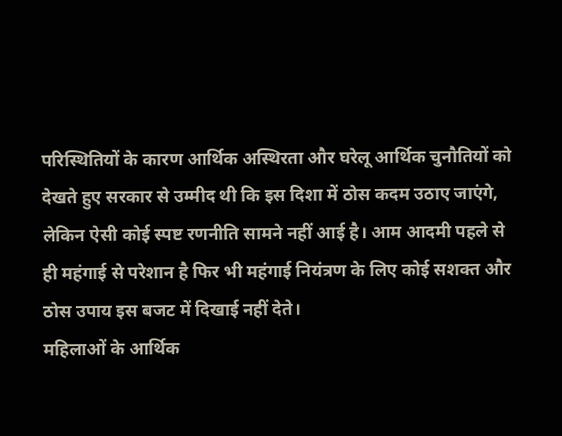परिस्थितियों के कारण आर्थिक अस्थिरता और घरेलू आर्थिक चुनौतियों को देखते हुए सरकार से उम्मीद थी कि इस दिशा में ठोस कदम उठाए जाएंगे, लेकिन ऐसी कोई स्पष्ट रणनीति सामने नहीं आई है। आम आदमी पहले से ही महंगाई से परेशान है फिर भी महंगाई नियंत्रण के लिए कोई सशक्त और ठोस उपाय इस बजट में दिखाई नहीं देते।
महिलाओं के आर्थिक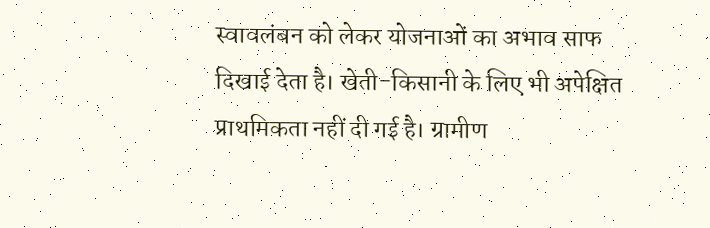स्वावलंबन को लेकर योजनाओं का अभाव साफ दिखाई देता है। खेती-किसानी के लिए भी अपेक्षित प्राथमिकता नहीं दी गई है। ग्रामीण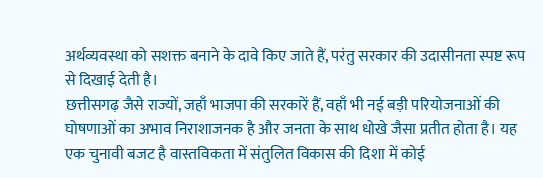अर्थव्यवस्था को सशक्त बनाने के दावे किए जाते हैं, परंतु सरकार की उदासीनता स्पष्ट रूप से दिखाई देती है।
छत्तीसगढ़ जैसे राज्यों, जहाँ भाजपा की सरकारें हैं, वहाँ भी नई बड़ी परियोजनाओं की घोषणाओं का अभाव निराशाजनक है और जनता के साथ धोखे जैसा प्रतीत होता है। यह एक चुनावी बजट है वास्तविकता में संतुलित विकास की दिशा में कोई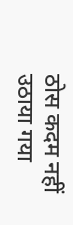ठोस कदम नहीं उठाया गया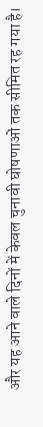और यह आने वाले दिनों में केवल चुनावी घोषणाओं तक सीमित रह गया है।